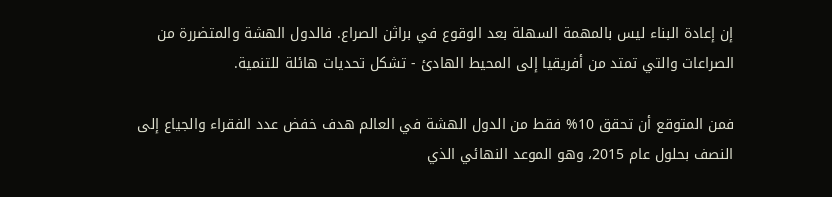إن إعادة البناء ليس بالمهمة السهلة بعد الوقوع في براثن الصراع. فالدول الهشة والمتضررة من الصراعات والتي تمتد من أفريقيا إلى المحيط الهادئ - تشكل تحديات هائلة للتنمية.

فمن المتوقع أن تحقق 10% فقط من الدول الهشة في العالم هدف خفض عدد الفقراء والجياع إلى النصف بحلول عام 2015، وهو الموعد النهائي الذي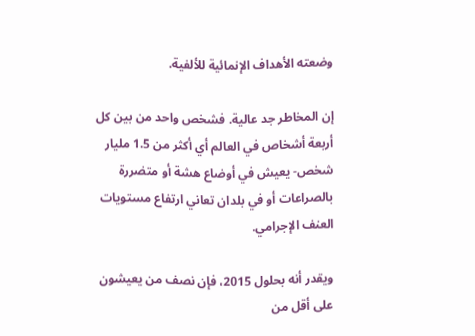وضعته الأهداف الإنمائية للألفية.

إن المخاطر جد عالية. فشخص واحد من بين كل أربعة أشخاص في العالم أي أكثر من 1.5 مليار شخص- يعيش في أوضاع هشة أو متضررة بالصراعات أو في بلدان تعاني ارتفاع مستويات العنف الإجرامي.

ويقدر أنه بحلول 2015، فإن نصف من يعيشون على أقل من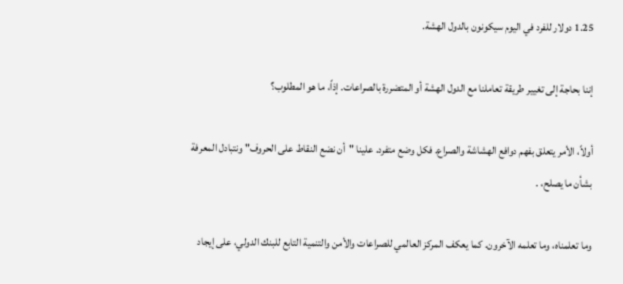1.25 دولار للفرد في اليوم سيكونون بالدول الهشة.

إننا بحاجة إلى تغيير طريقة تعاملنا مع الدول الهشة أو المتضررة بالصراعات. إذاً، ما هو المطلوب؟

أولاً، الأمر يتعلق بفهم دوافع الهشاشة والصراع. فكل وضع متفرد. علينا "أن نضع النقاط على الحروف" ونتبادل المعرفة بشأن ما يصلح، .

وما تعلمناه، وما تعلمه الآخرون. كما يعكف المركز العالمي للصراعات والأمن والتنمية التابع للبنك الدولي، على إيجاد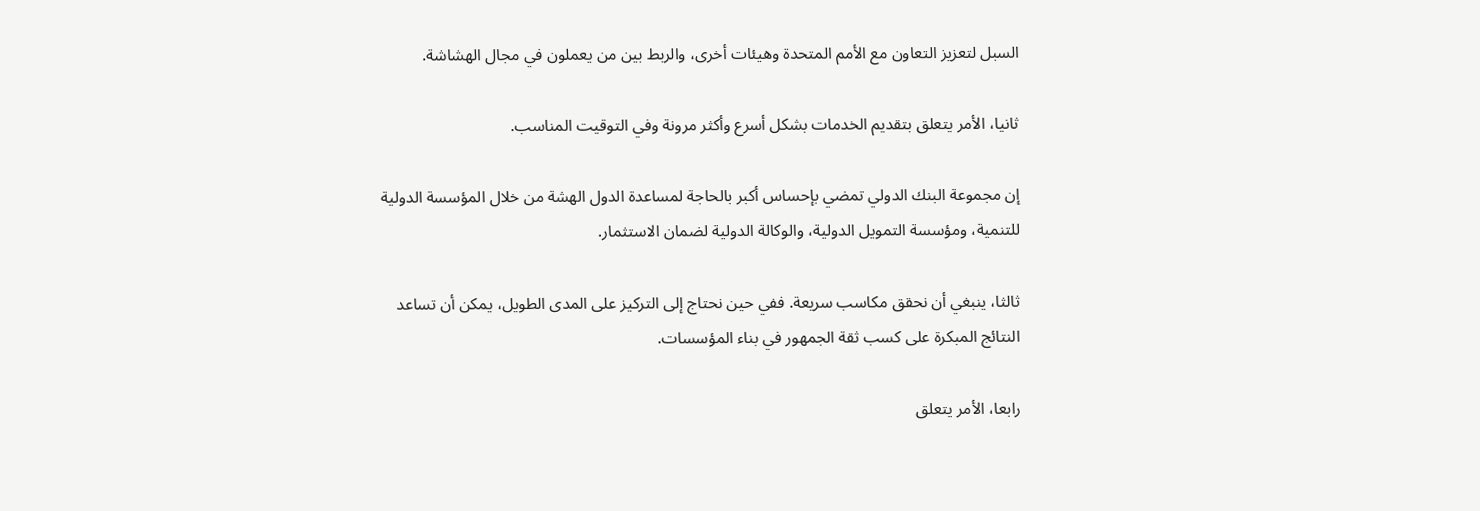السبل لتعزيز التعاون مع الأمم المتحدة وهيئات أخرى، والربط بين من يعملون في مجال الهشاشة.

ثانيا، الأمر يتعلق بتقديم الخدمات بشكل أسرع وأكثر مرونة وفي التوقيت المناسب.

إن مجموعة البنك الدولي تمضي بإحساس أكبر بالحاجة لمساعدة الدول الهشة من خلال المؤسسة الدولية للتنمية، ومؤسسة التمويل الدولية، والوكالة الدولية لضمان الاستثمار.

ثالثا، ينبغي أن نحقق مكاسب سريعة. ففي حين نحتاج إلى التركيز على المدى الطويل، يمكن أن تساعد النتائج المبكرة على كسب ثقة الجمهور في بناء المؤسسات.

رابعا، الأمر يتعلق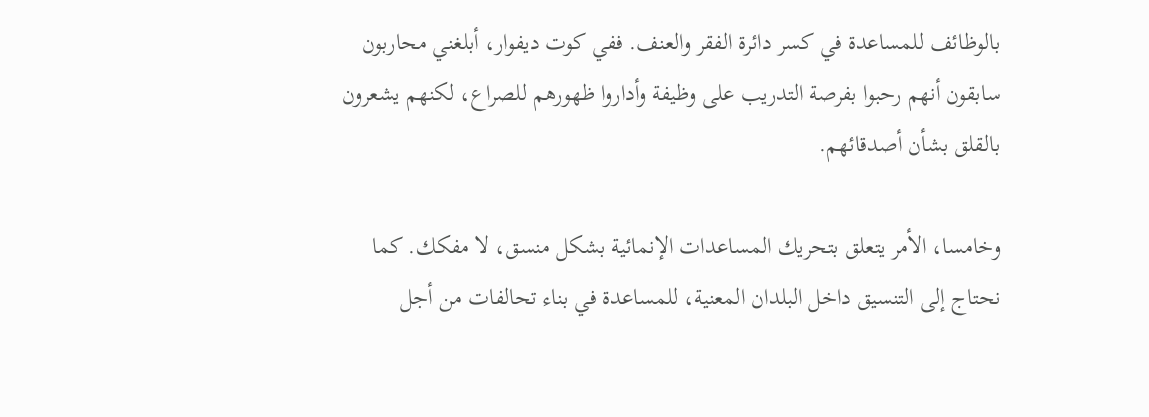بالوظائف للمساعدة في كسر دائرة الفقر والعنف. ففي كوت ديفوار، أبلغني محاربون سابقون أنهم رحبوا بفرصة التدريب على وظيفة وأداروا ظهورهم للصراع، لكنهم يشعرون بالقلق بشأن أصدقائهم.

وخامسا، الأمر يتعلق بتحريك المساعدات الإنمائية بشكل منسق، لا مفكك. كما نحتاج إلى التنسيق داخل البلدان المعنية، للمساعدة في بناء تحالفات من أجل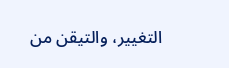التغيير، والتيقن من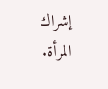إشراك المرأة.